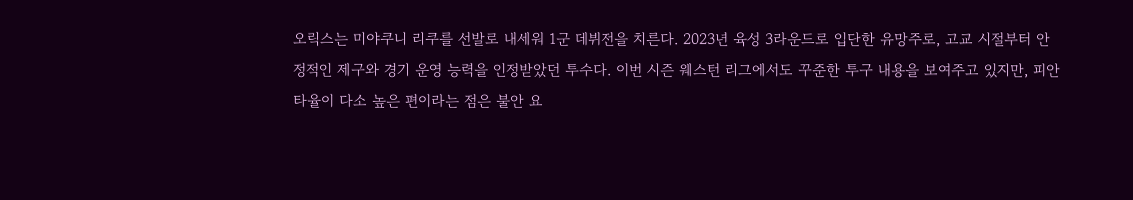오릭스는 미야쿠니 리쿠를 선발로 내세워 1군 데뷔전을 치른다. 2023년 육성 3라운드로 입단한 유망주로, 고교 시절부터 안정적인 제구와 경기 운영 능력을 인정받았던 투수다. 이번 시즌 웨스턴 리그에서도 꾸준한 투구 내용을 보여주고 있지만, 피안타율이 다소 높은 편이라는 점은 불안 요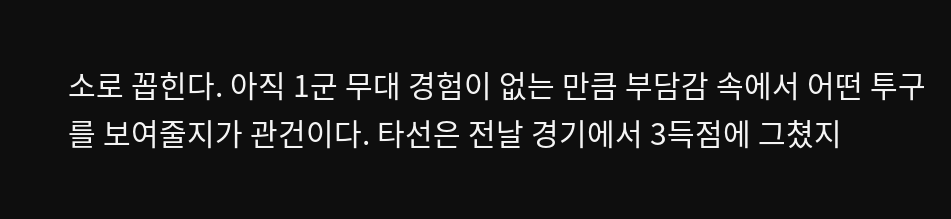소로 꼽힌다. 아직 1군 무대 경험이 없는 만큼 부담감 속에서 어떤 투구를 보여줄지가 관건이다. 타선은 전날 경기에서 3득점에 그쳤지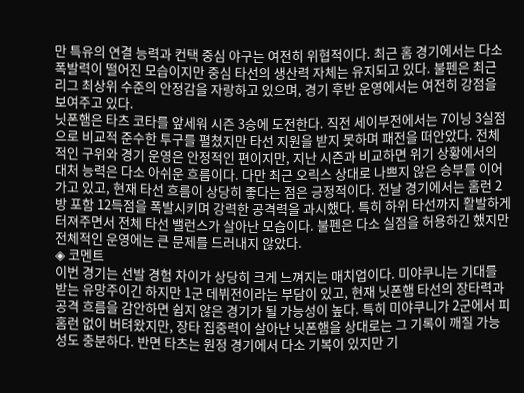만 특유의 연결 능력과 컨택 중심 야구는 여전히 위협적이다. 최근 홈 경기에서는 다소 폭발력이 떨어진 모습이지만 중심 타선의 생산력 자체는 유지되고 있다. 불펜은 최근 리그 최상위 수준의 안정감을 자랑하고 있으며, 경기 후반 운영에서는 여전히 강점을 보여주고 있다.
닛폰햄은 타츠 코타를 앞세워 시즌 3승에 도전한다. 직전 세이부전에서는 7이닝 3실점으로 비교적 준수한 투구를 펼쳤지만 타선 지원을 받지 못하며 패전을 떠안았다. 전체적인 구위와 경기 운영은 안정적인 편이지만, 지난 시즌과 비교하면 위기 상황에서의 대처 능력은 다소 아쉬운 흐름이다. 다만 최근 오릭스 상대로 나쁘지 않은 승부를 이어가고 있고, 현재 타선 흐름이 상당히 좋다는 점은 긍정적이다. 전날 경기에서는 홈런 2방 포함 12득점을 폭발시키며 강력한 공격력을 과시했다. 특히 하위 타선까지 활발하게 터져주면서 전체 타선 밸런스가 살아난 모습이다. 불펜은 다소 실점을 허용하긴 했지만 전체적인 운영에는 큰 문제를 드러내지 않았다.
◈ 코멘트
이번 경기는 선발 경험 차이가 상당히 크게 느껴지는 매치업이다. 미야쿠니는 기대를 받는 유망주이긴 하지만 1군 데뷔전이라는 부담이 있고, 현재 닛폰햄 타선의 장타력과 공격 흐름을 감안하면 쉽지 않은 경기가 될 가능성이 높다. 특히 미야쿠니가 2군에서 피홈런 없이 버텨왔지만, 장타 집중력이 살아난 닛폰햄을 상대로는 그 기록이 깨질 가능성도 충분하다. 반면 타츠는 원정 경기에서 다소 기복이 있지만 기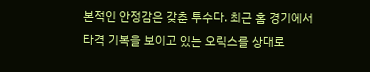본적인 안정감은 갖춘 투수다. 최근 홈 경기에서 타격 기복을 보이고 있는 오릭스를 상대로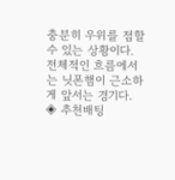충분히 우위를 점할 수 있는 상황이다. 전체적인 흐름에서는 닛폰햄이 근소하게 앞서는 경기다.
◈ 추천배팅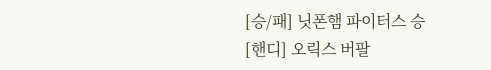[승/패] 닛폰햄 파이터스 승
[핸디] 오릭스 버팔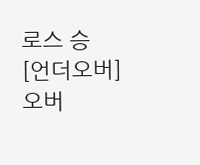로스 승
[언더오버] 오버